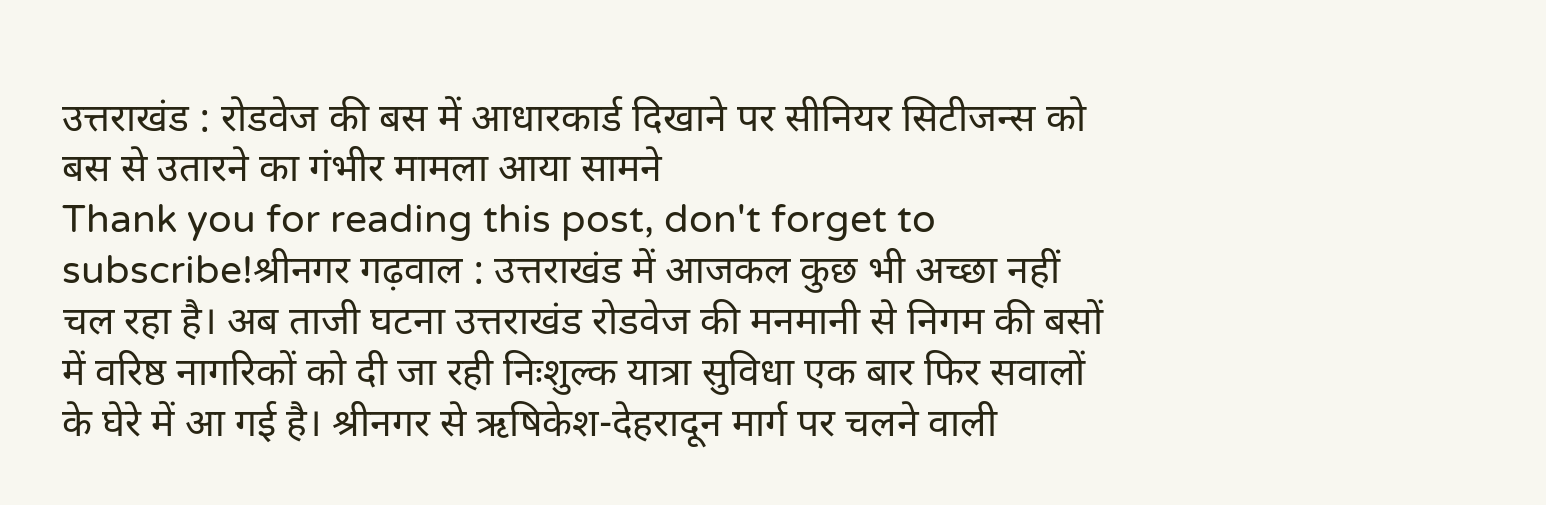उत्तराखंड : रोडवेज की बस में आधारकार्ड दिखाने पर सीनियर सिटीजन्स को बस से उतारने का गंभीर मामला आया सामने
Thank you for reading this post, don't forget to subscribe!श्रीनगर गढ़वाल : उत्तराखंड में आजकल कुछ भी अच्छा नहीं चल रहा है। अब ताजी घटना उत्तराखंड रोडवेज की मनमानी से निगम की बसों में वरिष्ठ नागरिकों को दी जा रही निःशुल्क यात्रा सुविधा एक बार फिर सवालों के घेरे में आ गई है। श्रीनगर से ऋषिकेश-देहरादून मार्ग पर चलने वाली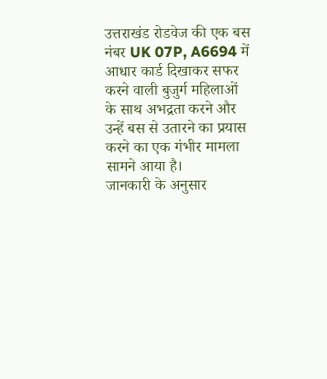उत्तराखंड रोडवेज की एक बस नंबर UK 07P, A6694 में आधार कार्ड दिखाकर सफर करने वाली बुजुर्ग महिलाओं के साथ अभद्रता करने और उन्हें बस से उतारने का प्रयास करने का एक गंभीर मामला सामने आया है।
जानकारी के अनुसार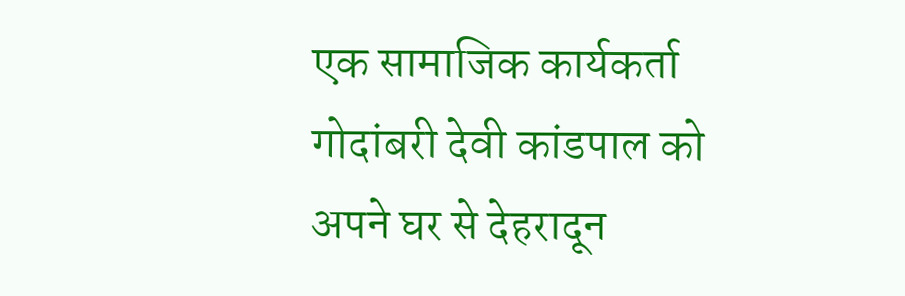एक सामाजिक कार्यकर्ता गोदांबरी देवी कांडपाल को अपने घर से देहरादून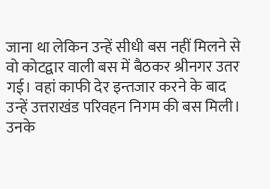जाना था लेकिन उन्हें सीधी बस नहीं मिलने से वो कोटद्वार वाली बस में बैठकर श्रीनगर उतर गई। वहां काफी देर इन्तजार करने के बाद उन्हें उत्तराखंड परिवहन निगम की बस मिली। उनके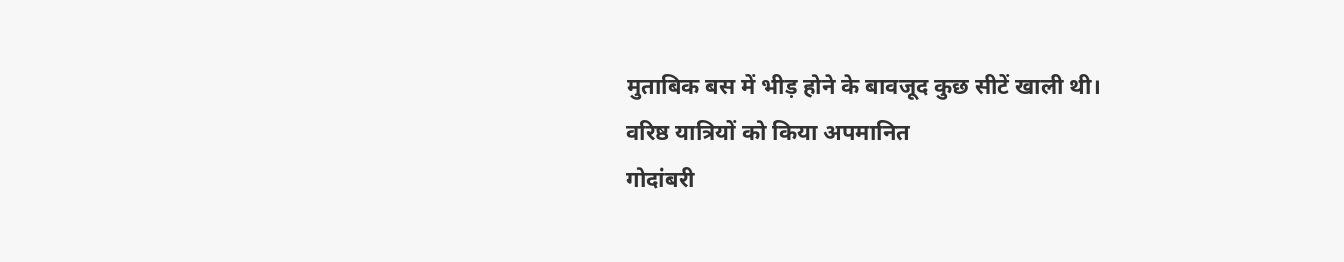मुताबिक बस में भीड़ होने के बावजूद कुछ सीटें खाली थी।
वरिष्ठ यात्रियों को किया अपमानित
गोदांबरी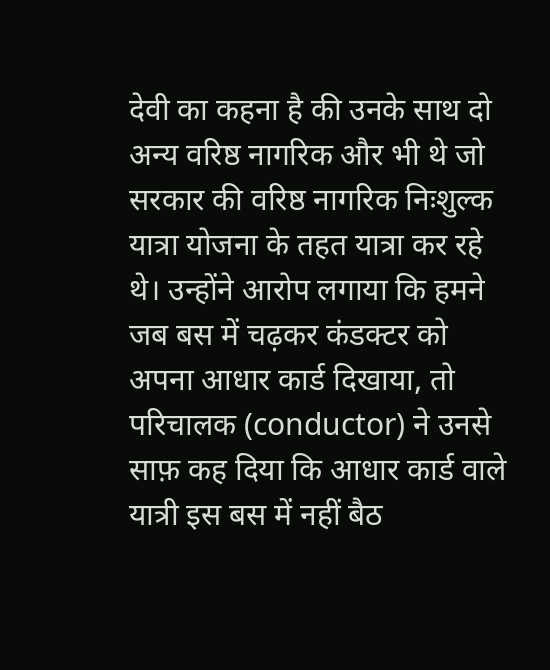देवी का कहना है की उनके साथ दो अन्य वरिष्ठ नागरिक और भी थे जो सरकार की वरिष्ठ नागरिक निःशुल्क यात्रा योजना के तहत यात्रा कर रहे थे। उन्होंने आरोप लगाया कि हमने जब बस में चढ़कर कंडक्टर को अपना आधार कार्ड दिखाया, तो परिचालक (conductor) ने उनसे साफ़ कह दिया कि आधार कार्ड वाले यात्री इस बस में नहीं बैठ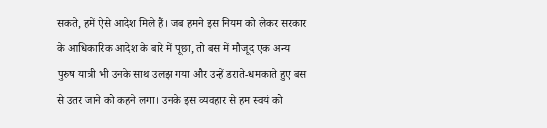सकते, हमें ऐसे आदेश मिले हैं। जब हमने इस नियम को लेकर सरकार के आधिकारिक आदेश के बारे में पूछा, तो बस में मौजूद एक अन्य पुरुष यात्री भी उनके साथ उलझ गया और उन्हें डराते-धमकाते हुए बस से उतर जाने को कहने लगा। उनके इस व्यवहार से हम स्वयं को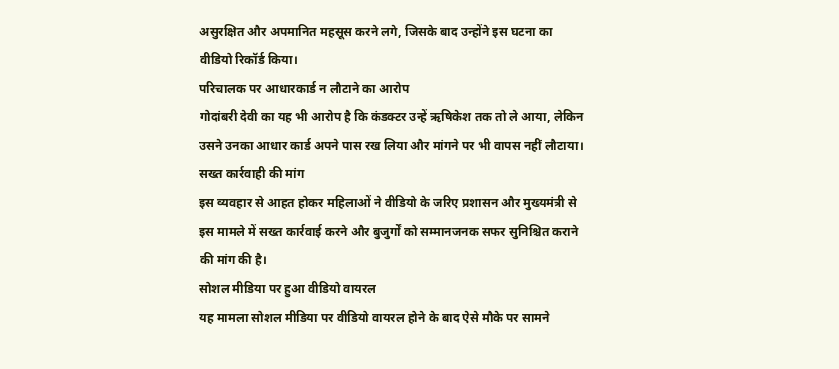असुरक्षित और अपमानित महसूस करने लगे, जिसके बाद उन्होंने इस घटना का वीडियो रिकॉर्ड किया।
परिचालक पर आधारकार्ड न लौटाने का आरोप
गोदांबरी देवी का यह भी आरोप है कि कंडक्टर उन्हें ऋषिकेश तक तो ले आया, लेकिन उसने उनका आधार कार्ड अपने पास रख लिया और मांगने पर भी वापस नहीं लौटाया।
सख्त कार्रवाही की मांग
इस व्यवहार से आहत होकर महिलाओं ने वीडियो के जरिए प्रशासन और मुख्यमंत्री से इस मामले में सख्त कार्रवाई करने और बुजुर्गों को सम्मानजनक सफर सुनिश्चित कराने की मांग की है।
सोशल मीडिया पर हुआ वीडियो वायरल
यह मामला सोशल मीडिया पर वीडियो वायरल होने के बाद ऐसे मौके पर सामने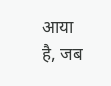आया है, जब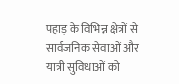पहाड़ के विभिन्न क्षेत्रों से सार्वजनिक सेवाओं और यात्री सुविधाओं को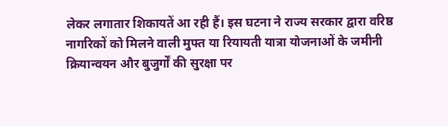लेकर लगातार शिकायतें आ रही हैं। इस घटना ने राज्य सरकार द्वारा वरिष्ठ नागरिकों को मिलने वाली मुफ्त या रियायती यात्रा योजनाओं के जमीनी क्रियान्वयन और बुजुर्गों की सुरक्षा पर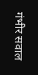गंभीर सवाल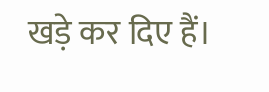खड़े कर दिए हैं।